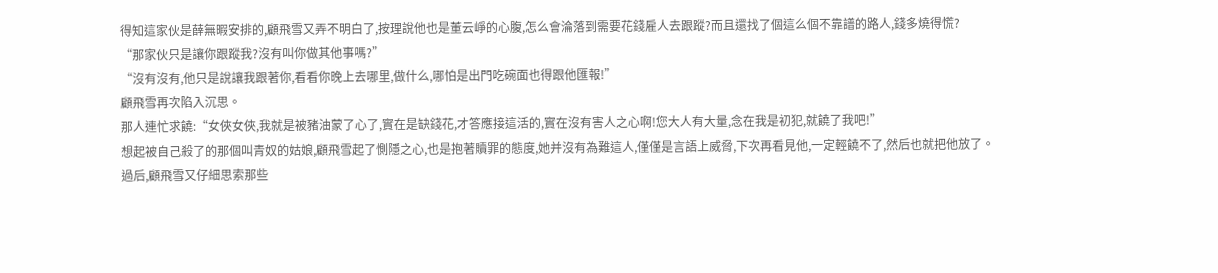得知這家伙是薛無暇安排的,顧飛雪又弄不明白了,按理說他也是董云崢的心腹,怎么會淪落到需要花錢雇人去跟蹤?而且還找了個這么個不靠譜的路人,錢多燒得慌?
“那家伙只是讓你跟蹤我?沒有叫你做其他事嗎?”
“沒有沒有,他只是說讓我跟著你,看看你晚上去哪里,做什么,哪怕是出門吃碗面也得跟他匯報!”
顧飛雪再次陷入沉思。
那人連忙求饒:“女俠女俠,我就是被豬油蒙了心了,實在是缺錢花,才答應接這活的,實在沒有害人之心啊!您大人有大量,念在我是初犯,就饒了我吧!”
想起被自己殺了的那個叫青奴的姑娘,顧飛雪起了惻隱之心,也是抱著贖罪的態度,她并沒有為難這人,僅僅是言語上威脅,下次再看見他,一定輕饒不了,然后也就把他放了。
過后,顧飛雪又仔細思索那些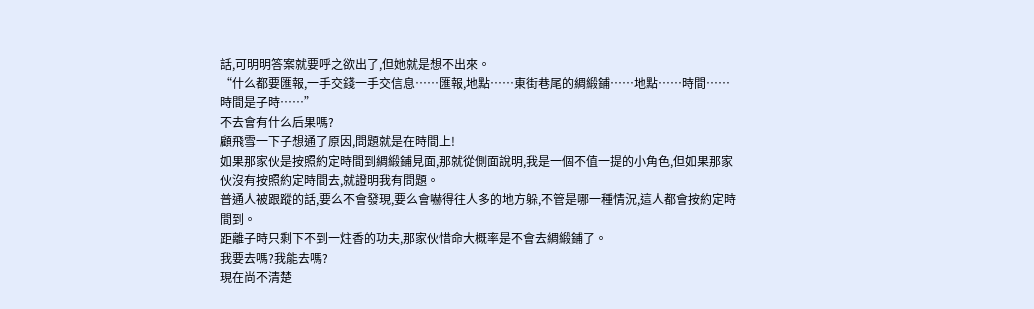話,可明明答案就要呼之欲出了,但她就是想不出來。
“什么都要匯報,一手交錢一手交信息……匯報,地點……東街巷尾的綢緞鋪……地點……時間……時間是子時……”
不去會有什么后果嗎?
顧飛雪一下子想通了原因,問題就是在時間上!
如果那家伙是按照約定時間到綢緞鋪見面,那就從側面說明,我是一個不值一提的小角色,但如果那家伙沒有按照約定時間去,就證明我有問題。
普通人被跟蹤的話,要么不會發現,要么會嚇得往人多的地方躲,不管是哪一種情況,這人都會按約定時間到。
距離子時只剩下不到一炷香的功夫,那家伙惜命大概率是不會去綢緞鋪了。
我要去嗎?我能去嗎?
現在尚不清楚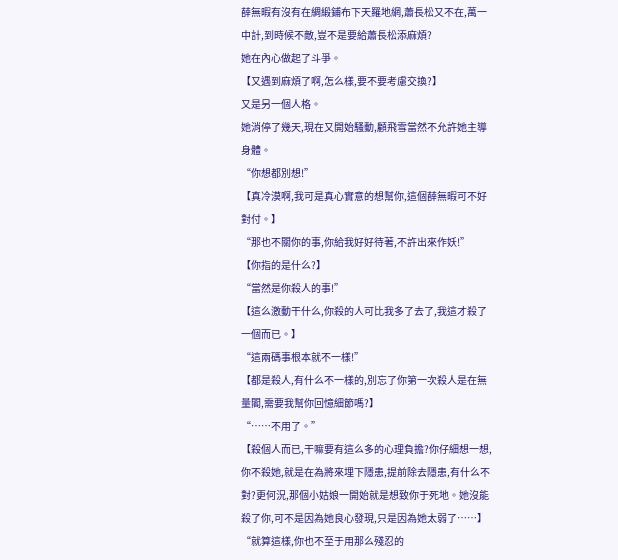薛無暇有沒有在綢緞鋪布下天羅地網,蕭長松又不在,萬一中計,到時候不敵,豈不是要給蕭長松添麻煩?
她在內心做起了斗爭。
【又遇到麻煩了啊,怎么樣,要不要考慮交換?】
又是另一個人格。
她消停了幾天,現在又開始騷動,顧飛雪當然不允許她主導身體。
“你想都別想!”
【真冷漠啊,我可是真心實意的想幫你,這個薛無暇可不好對付。】
“那也不關你的事,你給我好好待著,不許出來作妖!”
【你指的是什么?】
“當然是你殺人的事!”
【這么激動干什么,你殺的人可比我多了去了,我這才殺了一個而已。】
“這兩碼事根本就不一樣!”
【都是殺人,有什么不一樣的,別忘了你第一次殺人是在無量閣,需要我幫你回憶細節嗎?】
“……不用了。”
【殺個人而已,干嘛要有這么多的心理負擔?你仔細想一想,你不殺她,就是在為將來埋下隱患,提前除去隱患,有什么不對?更何況,那個小姑娘一開始就是想致你于死地。她沒能殺了你,可不是因為她良心發現,只是因為她太弱了……】
“就算這樣,你也不至于用那么殘忍的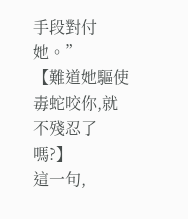手段對付她。”
【難道她驅使毒蛇咬你,就不殘忍了嗎?】
這一句,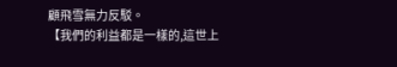顧飛雪無力反駁。
【我們的利益都是一樣的,這世上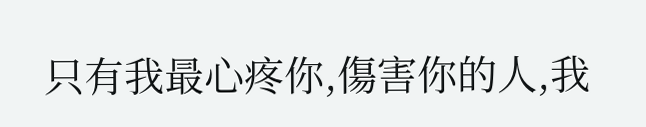只有我最心疼你,傷害你的人,我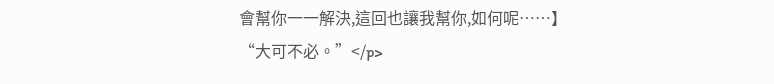會幫你一一解決,這回也讓我幫你,如何呢……】
“大可不必。”</p>